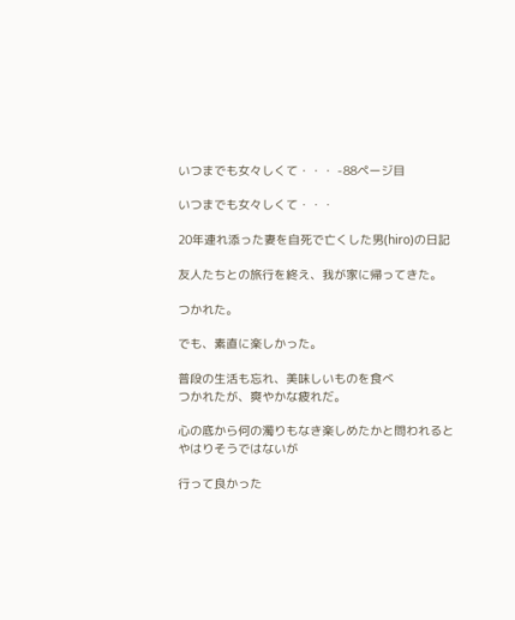いつまでも女々しくて・・・ -88ページ目

いつまでも女々しくて・・・

20年連れ添った妻を自死で亡くした男(hiro)の日記

友人たちとの旅行を終え、我が家に帰ってきた。

つかれた。

でも、素直に楽しかった。

普段の生活も忘れ、美味しいものを食べ
つかれたが、爽やかな疲れだ。

心の底から何の濁りもなき楽しめたかと問われると
やはりそうではないが

行って良かった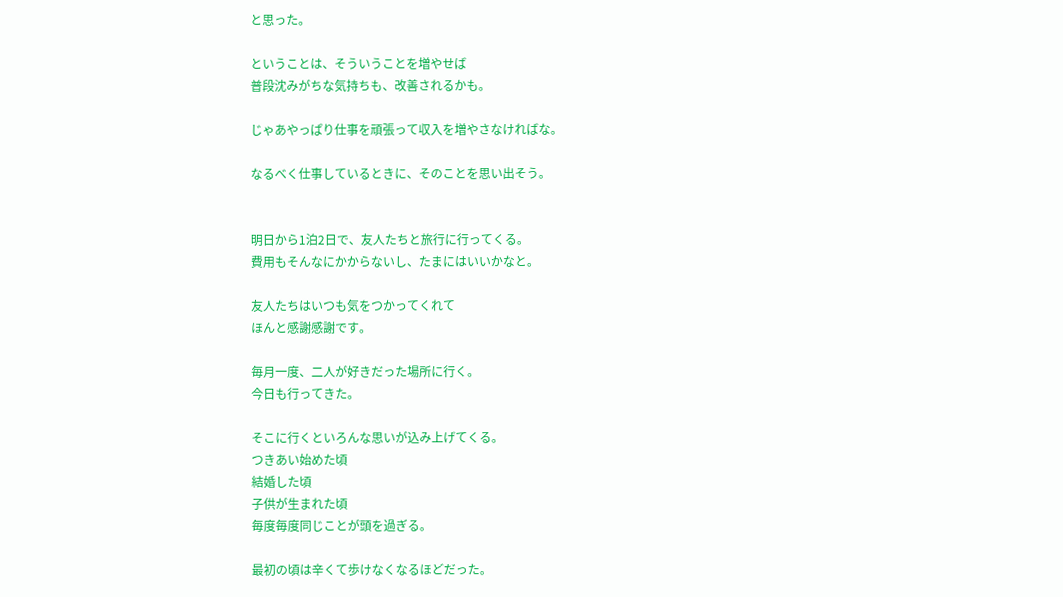と思った。

ということは、そういうことを増やせば
普段沈みがちな気持ちも、改善されるかも。

じゃあやっぱり仕事を頑張って収入を増やさなければな。

なるべく仕事しているときに、そのことを思い出そう。


明日から1泊2日で、友人たちと旅行に行ってくる。
費用もそんなにかからないし、たまにはいいかなと。

友人たちはいつも気をつかってくれて
ほんと感謝感謝です。

毎月一度、二人が好きだった場所に行く。
今日も行ってきた。

そこに行くといろんな思いが込み上げてくる。
つきあい始めた頃
結婚した頃
子供が生まれた頃
毎度毎度同じことが頭を過ぎる。

最初の頃は辛くて歩けなくなるほどだった。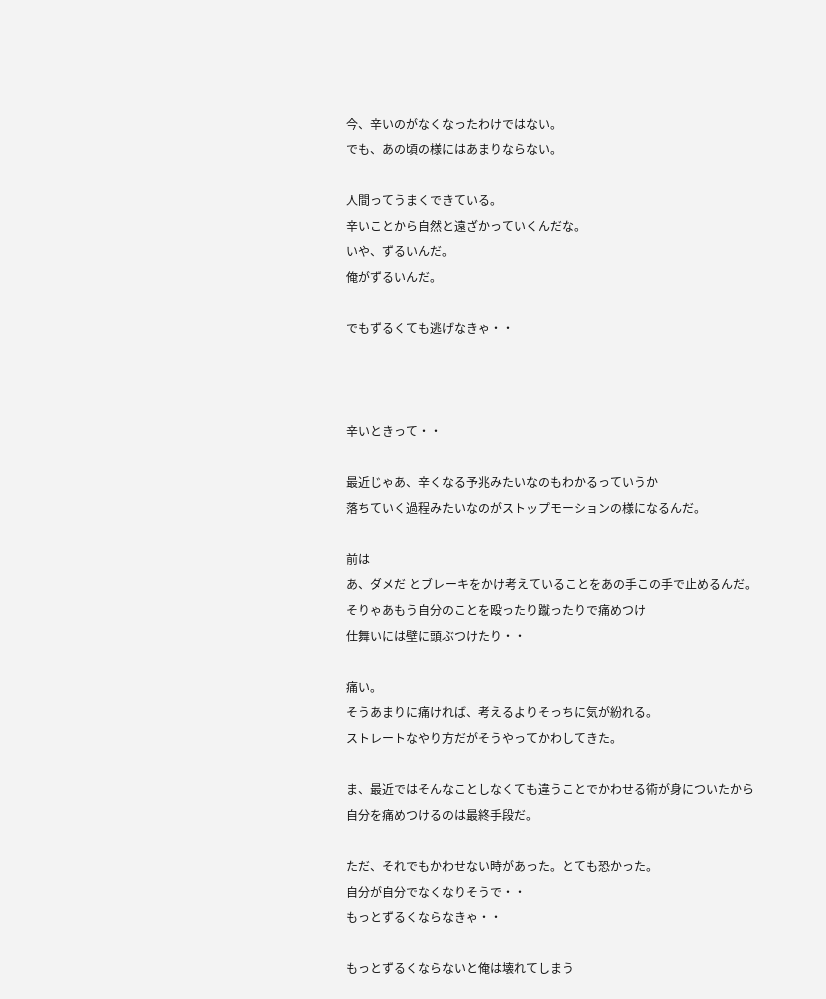今、辛いのがなくなったわけではない。
でも、あの頃の様にはあまりならない。

人間ってうまくできている。
辛いことから自然と遠ざかっていくんだな。
いや、ずるいんだ。
俺がずるいんだ。

でもずるくても逃げなきゃ・・



辛いときって・・

最近じゃあ、辛くなる予兆みたいなのもわかるっていうか
落ちていく過程みたいなのがストップモーションの様になるんだ。

前は
あ、ダメだ とブレーキをかけ考えていることをあの手この手で止めるんだ。
そりゃあもう自分のことを殴ったり蹴ったりで痛めつけ
仕舞いには壁に頭ぶつけたり・・

痛い。
そうあまりに痛ければ、考えるよりそっちに気が紛れる。
ストレートなやり方だがそうやってかわしてきた。

ま、最近ではそんなことしなくても違うことでかわせる術が身についたから
自分を痛めつけるのは最終手段だ。

ただ、それでもかわせない時があった。とても恐かった。
自分が自分でなくなりそうで・・
もっとずるくならなきゃ・・

もっとずるくならないと俺は壊れてしまう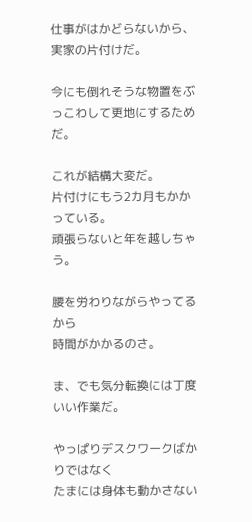仕事がはかどらないから、実家の片付けだ。

今にも倒れそうな物置をぶっこわして更地にするためだ。

これが結構大変だ。
片付けにもう2カ月もかかっている。
頑張らないと年を越しちゃう。

腰を労わりながらやってるから
時間がかかるのさ。

ま、でも気分転換には丁度いい作業だ。

やっぱりデスクワークばかりではなく
たまには身体も動かさない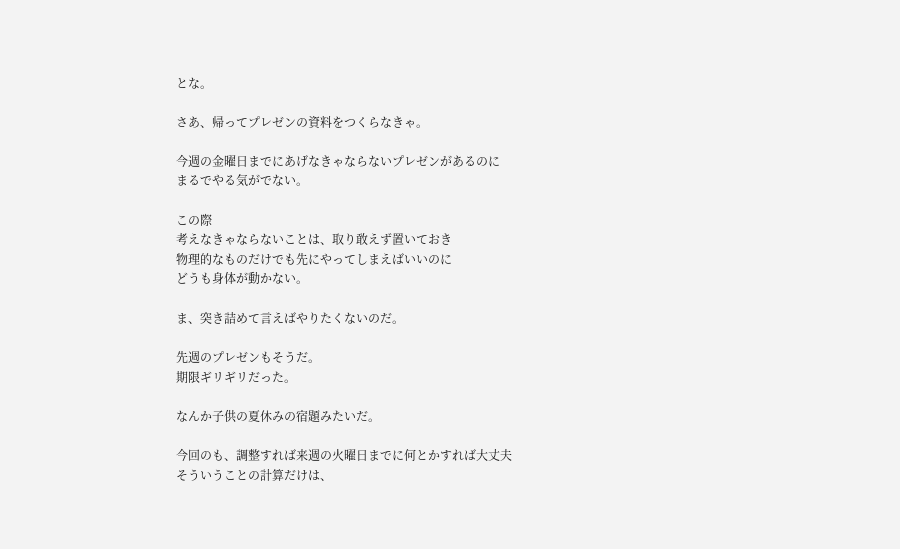とな。

さあ、帰ってプレゼンの資料をつくらなきゃ。

今週の金曜日までにあげなきゃならないプレゼンがあるのに
まるでやる気がでない。

この際
考えなきゃならないことは、取り敢えず置いておき
物理的なものだけでも先にやってしまえばいいのに
どうも身体が動かない。

ま、突き詰めて言えばやりたくないのだ。

先週のプレゼンもそうだ。
期限ギリギリだった。

なんか子供の夏休みの宿題みたいだ。

今回のも、調整すれば来週の火曜日までに何とかすれば大丈夫
そういうことの計算だけは、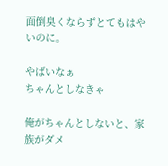面倒臭くならずとてもはやいのに。

やばいなぁ
ちゃんとしなきゃ

俺がちゃんとしないと、家族がダメ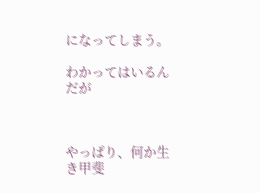になってしまう。

わかってはいるんだが



やっぱり、何か生き甲斐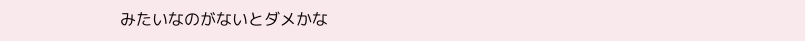みたいなのがないとダメかな